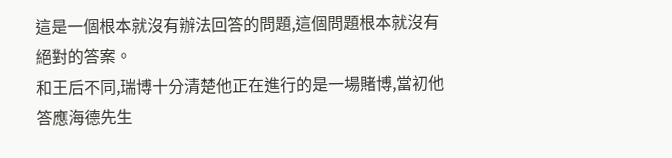這是一個根本就沒有辦法回答的問題,這個問題根本就沒有絕對的答案。
和王后不同,瑞博十分清楚他正在進行的是一場賭博,當初他答應海德先生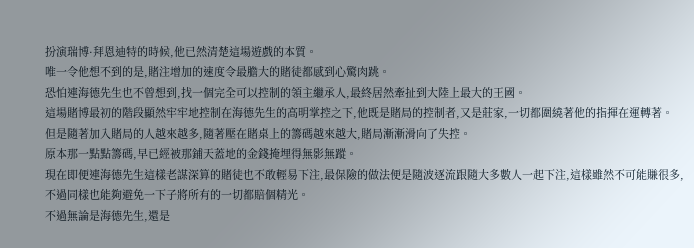扮演瑞博·拜恩迪特的時候,他已然清楚這場遊戲的本質。
唯一令他想不到的是,賭注增加的速度令最膽大的賭徒都感到心驚肉跳。
恐怕連海德先生也不曾想到,找一個完全可以控制的領主繼承人,最終居然牽扯到大陸上最大的王國。
這場賭博最初的階段顯然牢牢地控制在海德先生的高明掌控之下,他既是賭局的控制者,又是莊家,一切都圍繞著他的指揮在運轉著。
但是隨著加入賭局的人越來越多,隨著壓在賭桌上的籌碼越來越大,賭局漸漸滑向了失控。
原本那一點點籌碼,早已經被那鋪天蓋地的金錢掩埋得無影無蹤。
現在即便連海德先生這樣老謀深算的賭徒也不敢輕易下注,最保險的做法便是隨波逐流跟隨大多數人一起下注,這樣雖然不可能賺很多,不過同樣也能夠避免一下子將所有的一切都賠個精光。
不過無論是海德先生,還是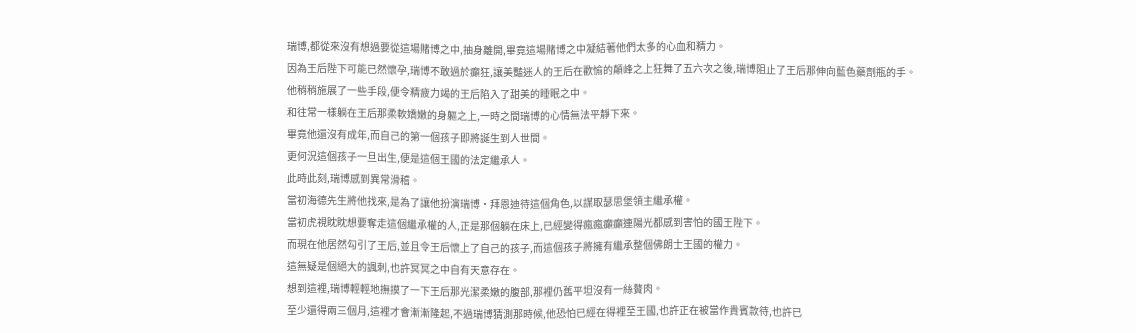瑞博,都從來沒有想過要從這場賭博之中,抽身離開,畢竟這場賭博之中凝結著他們太多的心血和精力。
因為王后陛下可能已然懷孕,瑞博不敢過於癲狂,讓美豔迷人的王后在歡愉的顛峰之上狂舞了五六次之後,瑞博阻止了王后那伸向藍色藥劑瓶的手。
他稍稍施展了一些手段,便令精疲力竭的王后陷入了甜美的睡眠之中。
和往常一樣躺在王后那柔軟嬌嫩的身軀之上,一時之間瑞博的心情無法平靜下來。
畢竟他還沒有成年,而自己的第一個孩子即將誕生到人世間。
更何況這個孩子一旦出生,便是這個王國的法定繼承人。
此時此刻,瑞博感到異常滑稽。
當初海德先生將他找來,是為了讓他扮演瑞博·拜恩迪待這個角色,以謀取瑟思堡領主繼承權。
當初虎視眈眈想要奪走這個繼承權的人,正是那個躺在床上,已經變得瘋瘋癲癲連陽光都感到害怕的國王陛下。
而現在他居然勾引了王后,並且令王后懷上了自己的孩子,而這個孩子將擁有繼承整個佛朗士王國的權力。
這無疑是個絕大的諷刺,也許冥冥之中自有天意存在。
想到這裡,瑞博輕輕地撫摸了一下王后那光潔柔嫩的腹部,那裡仍舊平坦沒有一絲贅肉。
至少還得兩三個月,這裡才會漸漸隆起,不過瑞博猜測那時候,他恐怕已經在得裡至王國,也許正在被當作貴賓款待,也許已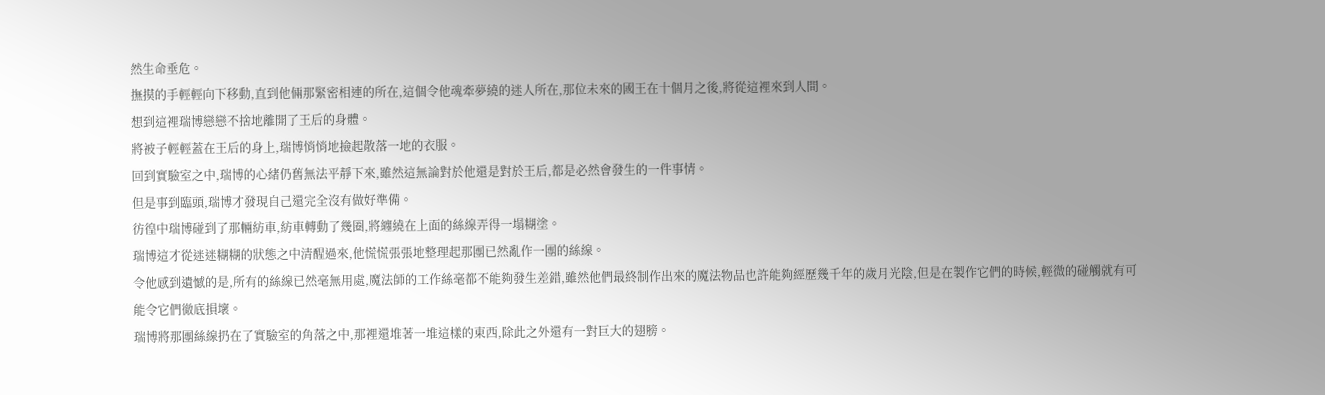然生命垂危。
撫摸的手輕輕向下移動,直到他倆那緊密相連的所在,這個令他魂牽夢繞的迷人所在,那位未來的國王在十個月之後,將從這裡來到人間。
想到這裡瑞博戀戀不捨地離開了王后的身體。
將被子輕輕蓋在王后的身上,瑞博悄悄地撿起散落一地的衣服。
回到實驗室之中,瑞博的心緒仍舊無法平靜下來,雖然這無論對於他還是對於王后,都是必然會發生的一件事情。
但是事到臨頭,瑞博才發現自己還完全沒有做好準備。
彷徨中瑞博碰到了那輛紡車,紡車轉動了幾圈,將纏繞在上面的絲線弄得一塌糊塗。
瑞博這才從迷迷糊糊的狀態之中清醒過來,他慌慌張張地整理起那團已然亂作一團的絲線。
令他感到遺憾的是,所有的絲線已然毫無用處,魔法師的工作絲毫都不能夠發生差錯,雖然他們最終制作出來的魔法物品也許能夠經歷幾千年的歲月光陰,但是在製作它們的時候,輕微的碰觸就有可能令它們徹底損壞。
瑞博將那團絲線扔在了實驗室的角落之中,那裡還堆著一堆這樣的東西,除此之外還有一對巨大的翅膀。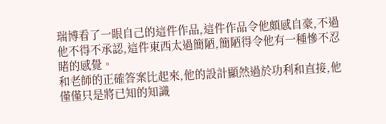瑞博看了一眼自己的這件作品,這件作品令他頗感自豪,不過他不得不承認,這件東西太過簡陋,簡陋得令他有一種慘不忍睹的感覺。
和老師的正確答案比起來,他的設計顯然過於功利和直接,他僅僅只是將已知的知識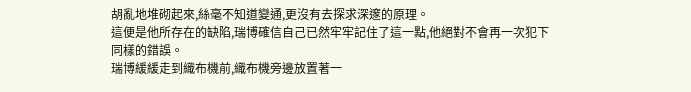胡亂地堆砌起來,絲毫不知道變通,更沒有去探求深邃的原理。
這便是他所存在的缺陷,瑞博確信自己已然牢牢記住了這一點,他絕對不會再一次犯下同樣的錯誤。
瑞博緩緩走到織布機前,織布機旁邊放置著一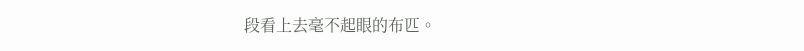段看上去毫不起眼的布匹。